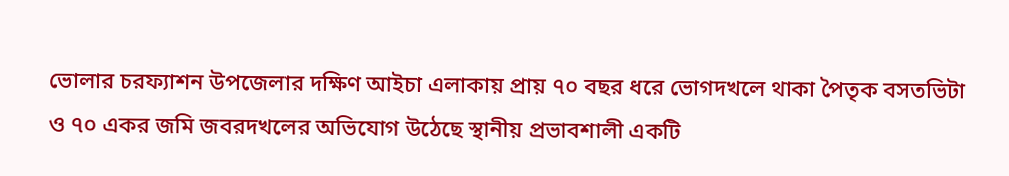ভোলার চরফ্যাশন উপজেলার দক্ষিণ আইচা এলাকায় প্রায় ৭০ বছর ধরে ভোগদখলে থাকা পৈতৃক বসতভিটা ও ৭০ একর জমি জবরদখলের অভিযোগ উঠেছে স্থানীয় প্রভাবশালী একটি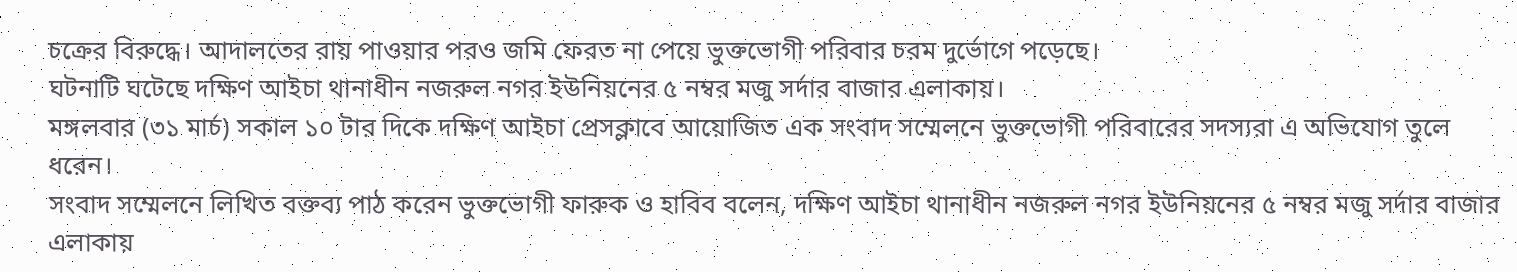চক্রের বিরুদ্ধে। আদালতের রায় পাওয়ার পরও জমি ফেরত না পেয়ে ভুক্তভোগী পরিবার চরম দুর্ভোগে পড়েছে।
ঘটনাটি ঘটেছে দক্ষিণ আইচা থানাধীন নজরুল নগর ইউনিয়নের ৫ নম্বর মজু সর্দার বাজার এলাকায়।
মঙ্গলবার (৩১ মার্চ) সকাল ১০ টার দিকে দক্ষিণ আইচা প্রেসক্লাবে আয়োজিত এক সংবাদ সম্মেলনে ভুক্তভোগী পরিবারের সদস্যরা এ অভিযোগ তুলে ধরেন।
সংবাদ সম্মেলনে লিখিত বক্তব্য পাঠ করেন ভুক্তভোগী ফারুক ও হাবিব বলেন, দক্ষিণ আইচা থানাধীন নজরুল নগর ইউনিয়নের ৫ নম্বর মজু সর্দার বাজার এলাকায়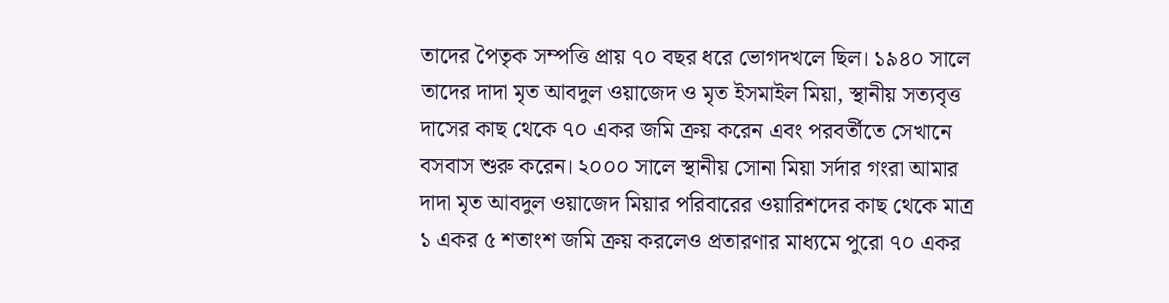তাদের পৈতৃক সম্পত্তি প্রায় ৭০ বছর ধরে ভোগদখলে ছিল। ১৯৪০ সালে তাদের দাদা মৃত আবদুল ওয়াজেদ ও মৃত ইসমাইল মিয়া, স্থানীয় সত্যবৃত্ত দাসের কাছ থেকে ৭০ একর জমি ক্রয় করেন এবং পরবর্তীতে সেখানে বসবাস শুরু করেন। ২০০০ সালে স্থানীয় সোনা মিয়া সর্দার গংরা আমার দাদা মৃত আবদুল ওয়াজেদ মিয়ার পরিবারের ওয়ারিশদের কাছ থেকে মাত্র ১ একর ৫ শতাংশ জমি ক্রয় করলেও প্রতারণার মাধ্যমে পুরো ৭০ একর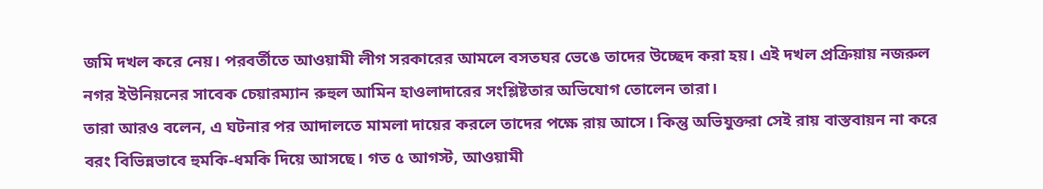জমি দখল করে নেয়। পরবর্তীতে আওয়ামী লীগ সরকারের আমলে বসতঘর ভেঙে তাদের উচ্ছেদ করা হয়। এই দখল প্রক্রিয়ায় নজরুল নগর ইউনিয়নের সাবেক চেয়ারম্যান রুহুল আমিন হাওলাদারের সংশ্লিষ্টতার অভিযোগ তোলেন তারা।
তারা আরও বলেন, এ ঘটনার পর আদালতে মামলা দায়ের করলে তাদের পক্ষে রায় আসে। কিন্তু অভিযুক্তরা সেই রায় বাস্তবায়ন না করে বরং বিভিন্নভাবে হুমকি-ধমকি দিয়ে আসছে। গত ৫ আগস্ট, আওয়ামী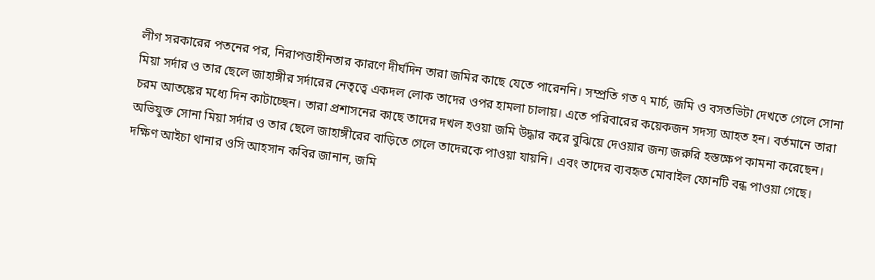লীগ সরকারের পতনের পর, নিরাপত্তাহীনতার কারণে দীর্ঘদিন তারা জমির কাছে যেতে পারেননি। সম্প্রতি গত ৭ মার্চ, জমি ও বসতভিটা দেখতে গেলে সোনা মিয়া সর্দার ও তার ছেলে জাহাঙ্গীর সর্দারের নেতৃত্বে একদল লোক তাদের ওপর হামলা চালায়। এতে পরিবারের কয়েকজন সদস্য আহত হন। বর্তমানে তারা চরম আতঙ্কের মধ্যে দিন কাটাচ্ছেন। তারা প্রশাসনের কাছে তাদের দখল হওয়া জমি উদ্ধার করে বুঝিয়ে দেওয়ার জন্য জরুরি হস্তক্ষেপ কামনা করেছেন।
অভিযুক্ত সোনা মিয়া সর্দার ও তার ছেলে জাহাঙ্গীরের বাড়িতে গেলে তাদেরকে পাওয়া যায়নি। এবং তাদের ব্যবহৃত মোবাইল ফোনটি বন্ধ পাওয়া গেছে।
দক্ষিণ আইচা থানার ওসি আহসান কবির জানান, জমি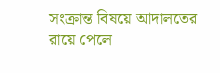সংক্রান্ত বিষয়ে আদালতের রায়ে পেলে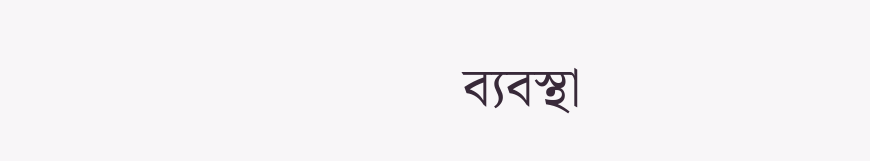ব্যবস্থা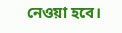নেওয়া হবে।